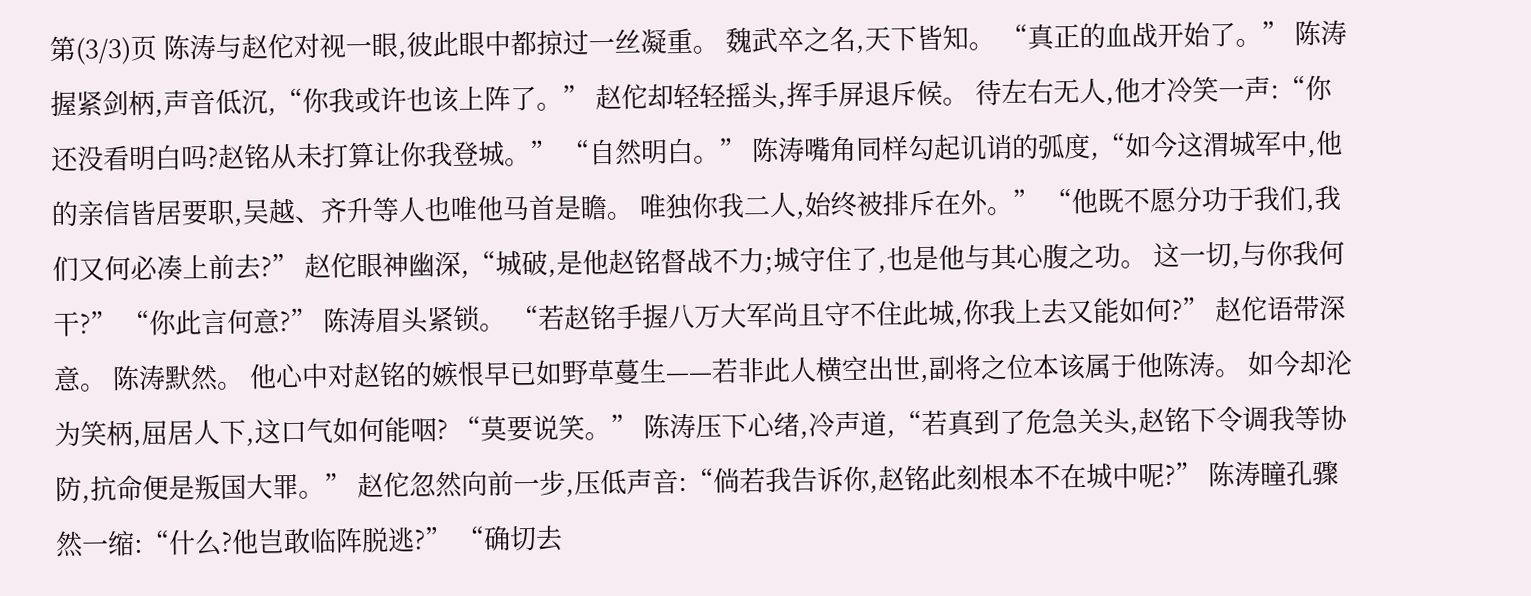第(3/3)页 陈涛与赵佗对视一眼,彼此眼中都掠过一丝凝重。 魏武卒之名,天下皆知。 “真正的血战开始了。” 陈涛握紧剑柄,声音低沉,“你我或许也该上阵了。” 赵佗却轻轻摇头,挥手屏退斥候。 待左右无人,他才冷笑一声:“你还没看明白吗?赵铭从未打算让你我登城。” “自然明白。” 陈涛嘴角同样勾起讥诮的弧度,“如今这渭城军中,他的亲信皆居要职,吴越、齐升等人也唯他马首是瞻。 唯独你我二人,始终被排斥在外。” “他既不愿分功于我们,我们又何必凑上前去?” 赵佗眼神幽深,“城破,是他赵铭督战不力;城守住了,也是他与其心腹之功。 这一切,与你我何干?” “你此言何意?” 陈涛眉头紧锁。 “若赵铭手握八万大军尚且守不住此城,你我上去又能如何?” 赵佗语带深意。 陈涛默然。 他心中对赵铭的嫉恨早已如野草蔓生——若非此人横空出世,副将之位本该属于他陈涛。 如今却沦为笑柄,屈居人下,这口气如何能咽? “莫要说笑。” 陈涛压下心绪,冷声道,“若真到了危急关头,赵铭下令调我等协防,抗命便是叛国大罪。” 赵佗忽然向前一步,压低声音:“倘若我告诉你,赵铭此刻根本不在城中呢?” 陈涛瞳孔骤然一缩:“什么?他岂敢临阵脱逃?” “确切去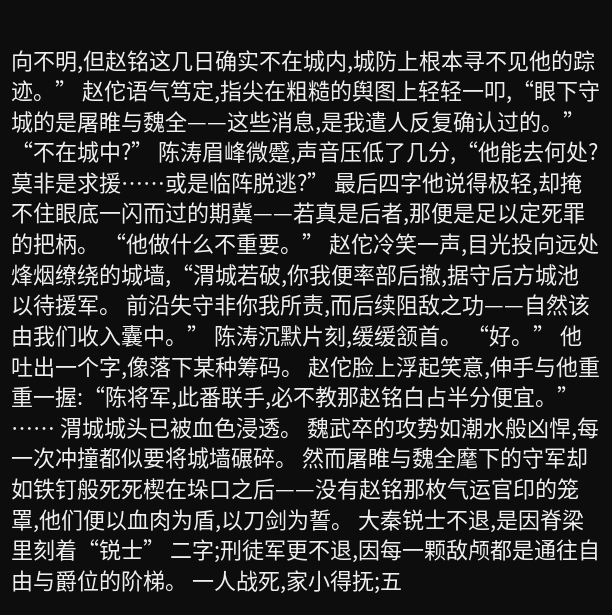向不明,但赵铭这几日确实不在城内,城防上根本寻不见他的踪迹。” 赵佗语气笃定,指尖在粗糙的舆图上轻轻一叩,“眼下守城的是屠睢与魏全——这些消息,是我遣人反复确认过的。” “不在城中?” 陈涛眉峰微蹙,声音压低了几分,“他能去何处?莫非是求援……或是临阵脱逃?” 最后四字他说得极轻,却掩不住眼底一闪而过的期冀——若真是后者,那便是足以定死罪的把柄。 “他做什么不重要。” 赵佗冷笑一声,目光投向远处烽烟缭绕的城墙,“渭城若破,你我便率部后撤,据守后方城池以待援军。 前沿失守非你我所责,而后续阻敌之功——自然该由我们收入囊中。” 陈涛沉默片刻,缓缓颔首。 “好。” 他吐出一个字,像落下某种筹码。 赵佗脸上浮起笑意,伸手与他重重一握:“陈将军,此番联手,必不教那赵铭白占半分便宜。” …… 渭城城头已被血色浸透。 魏武卒的攻势如潮水般凶悍,每一次冲撞都似要将城墙碾碎。 然而屠睢与魏全麾下的守军却如铁钉般死死楔在垛口之后——没有赵铭那枚气运官印的笼罩,他们便以血肉为盾,以刀剑为誓。 大秦锐士不退,是因脊梁里刻着“锐士” 二字;刑徒军更不退,因每一颗敌颅都是通往自由与爵位的阶梯。 一人战死,家小得抚;五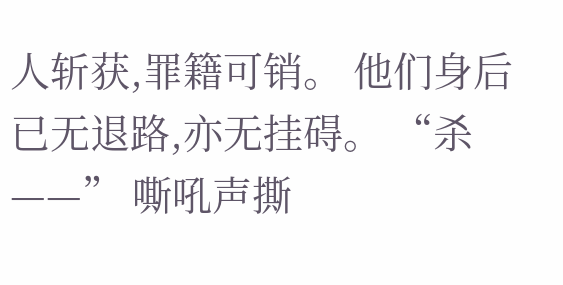人斩获,罪籍可销。 他们身后已无退路,亦无挂碍。 “杀——” 嘶吼声撕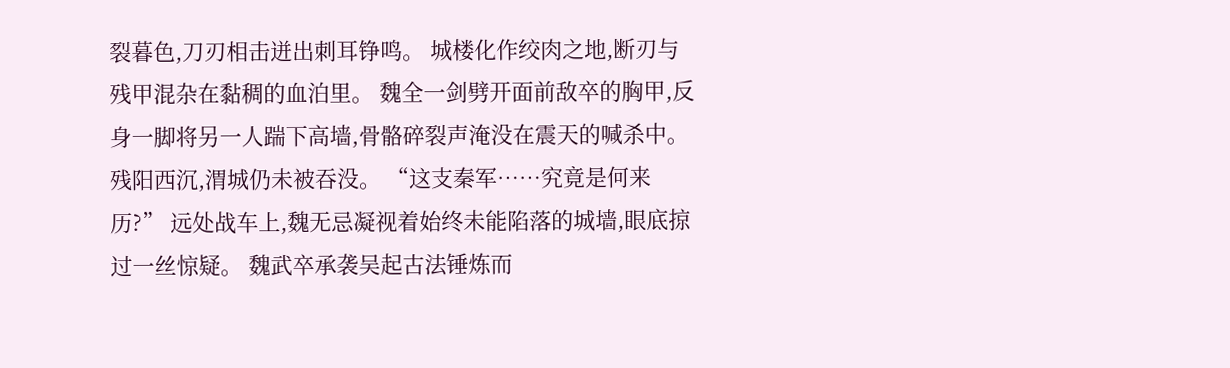裂暮色,刀刃相击迸出刺耳铮鸣。 城楼化作绞肉之地,断刃与残甲混杂在黏稠的血泊里。 魏全一剑劈开面前敌卒的胸甲,反身一脚将另一人踹下高墙,骨骼碎裂声淹没在震天的喊杀中。 残阳西沉,渭城仍未被吞没。 “这支秦军……究竟是何来历?” 远处战车上,魏无忌凝视着始终未能陷落的城墙,眼底掠过一丝惊疑。 魏武卒承袭吴起古法锤炼而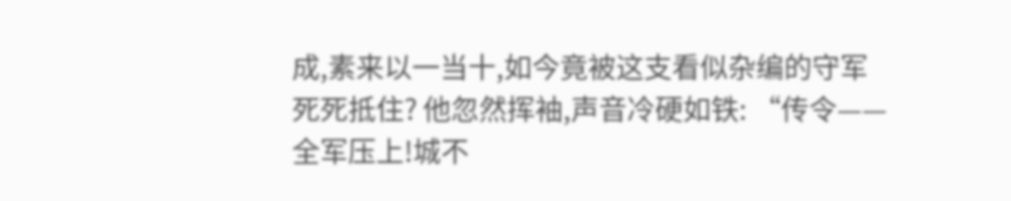成,素来以一当十,如今竟被这支看似杂编的守军死死抵住? 他忽然挥袖,声音冷硬如铁: “传令——全军压上!城不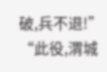破,兵不退!” “此役,渭城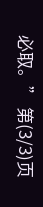必取。” 第(3/3)页